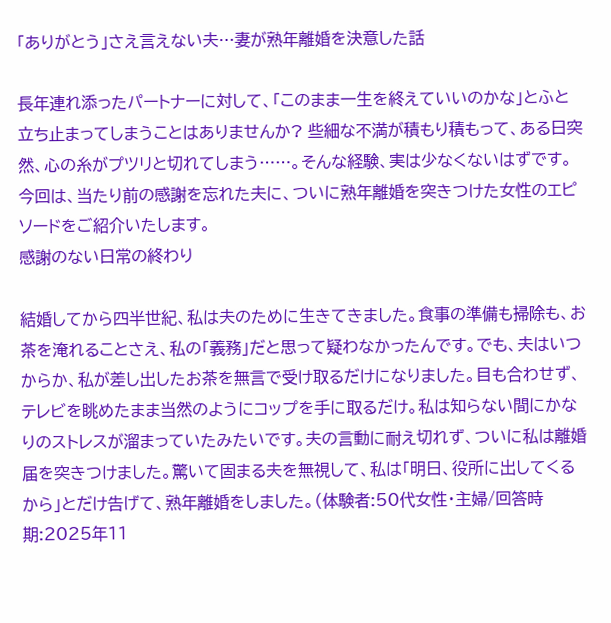「ありがとう」さえ言えない夫…妻が熟年離婚を決意した話

長年連れ添ったパートナーに対して、「このまま一生を終えていいのかな」とふと立ち止まってしまうことはありませんか? 些細な不満が積もり積もって、ある日突然、心の糸がプツリと切れてしまう……。そんな経験、実は少なくないはずです。今回は、当たり前の感謝を忘れた夫に、ついに熟年離婚を突きつけた女性のエピソードをご紹介いたします。
感謝のない日常の終わり

結婚してから四半世紀、私は夫のために生きてきました。食事の準備も掃除も、お茶を淹れることさえ、私の「義務」だと思って疑わなかったんです。でも、夫はいつからか、私が差し出したお茶を無言で受け取るだけになりました。目も合わせず、テレビを眺めたまま当然のようにコップを手に取るだけ。私は知らない間にかなりのストレスが溜まっていたみたいです。夫の言動に耐え切れず、ついに私は離婚届を突きつけました。驚いて固まる夫を無視して、私は「明日、役所に出してくるから」とだけ告げて、熟年離婚をしました。(体験者:50代女性・主婦/回答時期:2025年11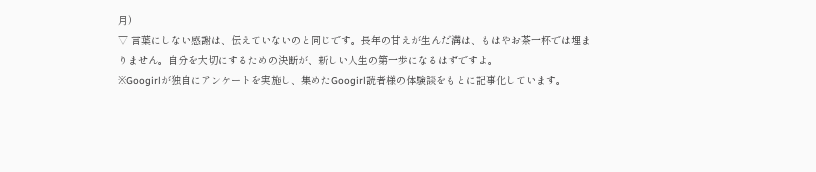月)
▽ 言葉にしない感謝は、伝えていないのと同じです。長年の甘えが生んだ溝は、もはやお茶一杯では埋まりません。自分を大切にするための決断が、新しい人生の第一歩になるはずですよ。
※Googirlが独自にアンケートを実施し、集めたGoogirl読者様の体験談をもとに記事化しています。